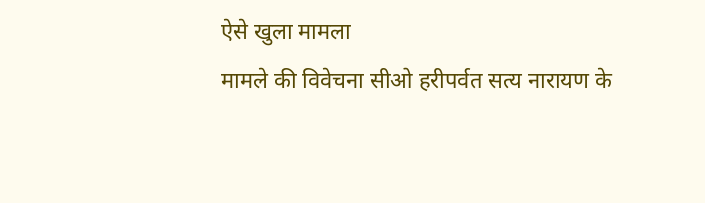ऐसे खुला मामला
मामले की विवेचना सीओ हरीपर्वत सत्य नारायण के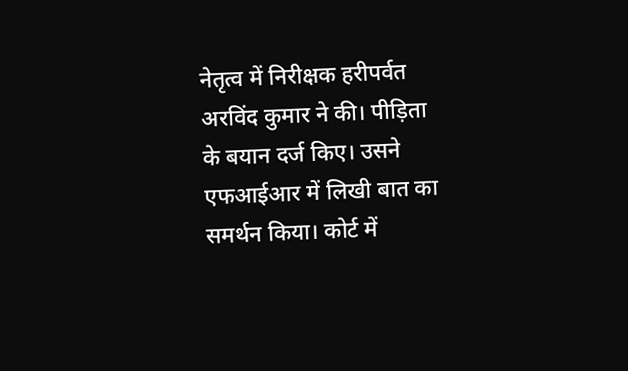नेतृत्व में निरीक्षक हरीपर्वत अरविंद कुमार ने की। पीड़िता के बयान दर्ज किए। उसने एफआईआर में लिखी बात का समर्थन किया। कोर्ट में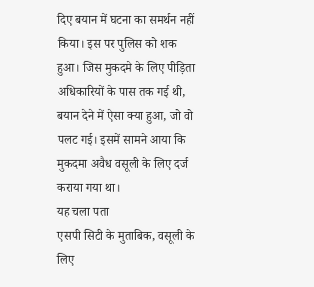दिए बयान में घटना का समर्थन नहीं किया। इस पर पुलिस को शक हुआ। जिस मुकदमे के लिए पीड़िता अधिकारियों के पास तक गई थी, बयान देने में ऐसा क्या हुआ, जो वो पलट गई। इसमें सामने आया कि मुकदमा अवैध वसूली के लिए दर्ज कराया गया था।
यह चला पता
एसपी सिटी के मुताबिक, वसूली के लिए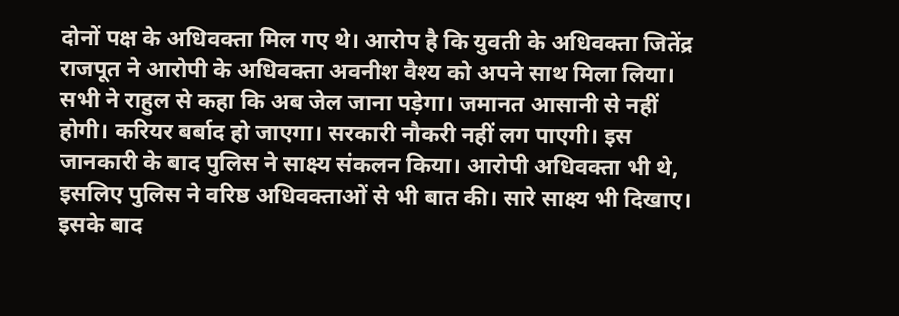दोनों पक्ष के अधिवक्ता मिल गए थे। आरोप है कि युवती के अधिवक्ता जितेंद्र राजपूत ने आरोपी के अधिवक्ता अवनीश वैश्य को अपने साथ मिला लिया। सभी ने राहुल से कहा कि अब जेल जाना पड़ेगा। जमानत आसानी से नहीं होगी। करियर बर्बाद हो जाएगा। सरकारी नौकरी नहीं लग पाएगी। इस जानकारी के बाद पुलिस ने साक्ष्य संकलन किया। आरोपी अधिवक्ता भी थे, इसलिए पुलिस ने वरिष्ठ अधिवक्ताओं से भी बात की। सारे साक्ष्य भी दिखाए। इसके बाद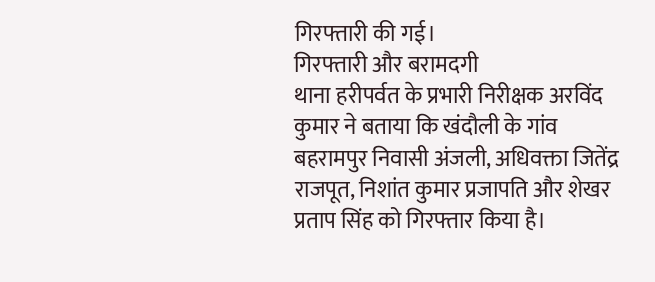गिरफ्तारी की गई।
गिरफ्तारी और बरामदगी
थाना हरीपर्वत के प्रभारी निरीक्षक अरविंद कुमार ने बताया कि खंदौली के गांव बहरामपुर निवासी अंजली, अधिवक्ता जितेंद्र राजपूत, निशांत कुमार प्रजापति और शेखर प्रताप सिंह को गिरफ्तार किया है।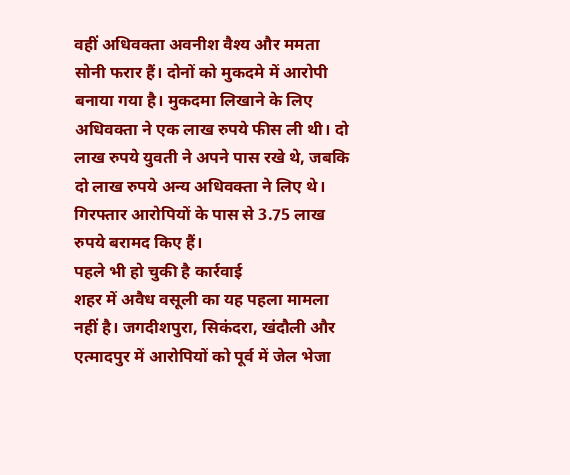वहीं अधिवक्ता अवनीश वैश्य और ममता सोनी फरार हैं। दोनों को मुकदमे में आरोपी बनाया गया है। मुकदमा लिखाने के लिए अधिवक्ता ने एक लाख रुपये फीस ली थी। दो लाख रुपये युवती ने अपने पास रखे थे, जबकि दो लाख रुपये अन्य अधिवक्ता ने लिए थे। गिरफ्तार आरोपियों के पास से 3.75 लाख रुपये बरामद किए हैं।
पहले भी हो चुकी है कार्रवाई
शहर में अवैध वसूली का यह पहला मामला नहीं है। जगदीशपुरा, सिकंदरा, खंदौली और एत्मादपुर में आरोपियों को पूर्व में जेल भेजा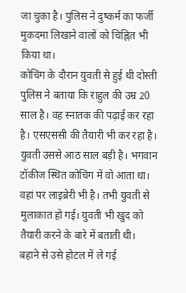जा चुका है। पुलिस ने दुष्कर्म का फर्जी मुकदमा लिखाने वालों को चिह्नित भी किया था।
कोचिंग के दौरान युवती से हुई थी दोस्ती
पुलिस ने बताया कि राहुल की उम्र 20 साल है। वह स्नातक की पढ़ाई कर रहा है। एसएससी की तैयारी भी कर रहा है। युवती उससे आठ साल बड़ी है। भगवान टॉकीज स्थित कोचिंग में वो आता था। वहां पर लाइब्रेरी भी है। तभी युवती से मुलाकात हो गई। युवती भी खुद को तैयारी करने के बारे में बताती थी।
बहाने से उसे होटल में ले गई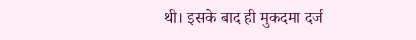थी। इसके बाद ही मुकदमा दर्ज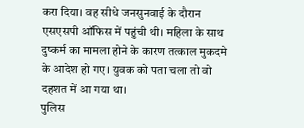करा दिया। वह सीधे जनसुनवाई के दौरान एसएसपी ऑफिस में पहुंची थी। महिला के साथ दुष्कर्म का मामला होने के कारण तत्काल मुकदमे के आदेश हो गए। युवक को पता चला तो वो दहशत में आ गया था।
पुलिस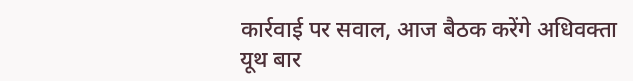कार्रवाई पर सवाल, आज बैठक करेंगे अधिवक्ता
यूथ बार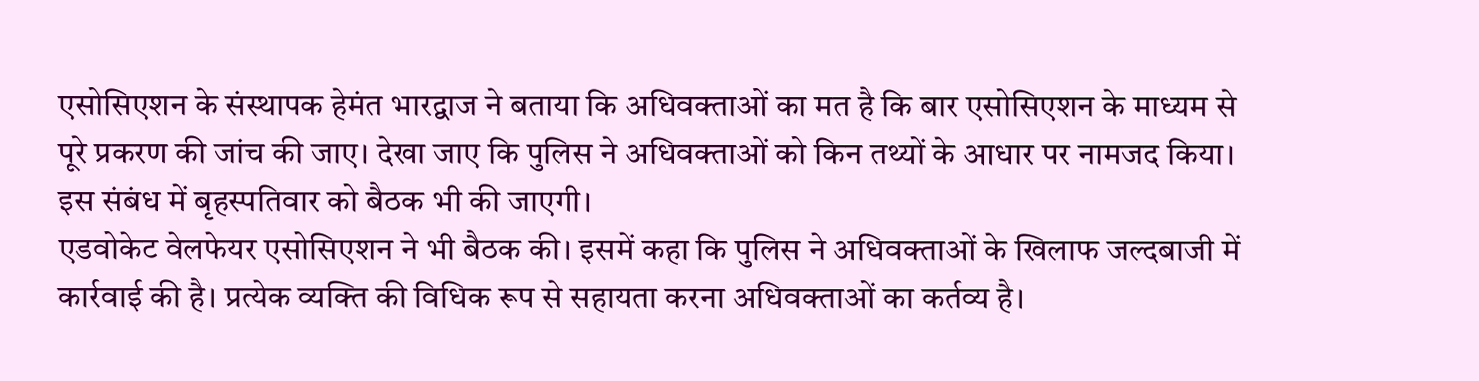एसोसिएशन के संस्थापक हेमंत भारद्वाज ने बताया कि अधिवक्ताओं का मत है कि बार एसोसिएशन के माध्यम से पूरे प्रकरण की जांच की जाए। देखा जाए कि पुलिस ने अधिवक्ताओं को किन तथ्यों के आधार पर नामजद किया। इस संबंध में बृहस्पतिवार को बैठक भी की जाएगी।
एडवोकेट वेलफेयर एसोसिएशन ने भी बैठक की। इसमें कहा कि पुलिस ने अधिवक्ताओं के खिलाफ जल्दबाजी में कार्रवाई की है। प्रत्येक व्यक्ति की विधिक रूप से सहायता करना अधिवक्ताओं का कर्तव्य है।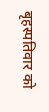बृहस्पतिवार को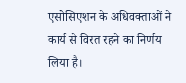एसोसिएशन के अधिवक्ताओं ने कार्य से विरत रहने का निर्णय लिया है।